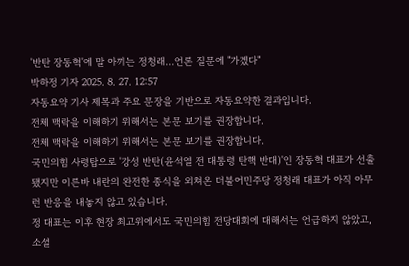'반탄 장동혁'에 말 아끼는 정청래…언론 질문에 "가겠다"
박하정 기자 2025. 8. 27. 12:57
자동요약 기사 제목과 주요 문장을 기반으로 자동요약한 결과입니다.
전체 맥락을 이해하기 위해서는 본문 보기를 권장합니다.
전체 맥락을 이해하기 위해서는 본문 보기를 권장합니다.
국민의힘 사령탑으로 '강성 반탄(윤석열 전 대통령 탄핵 반대)'인 장동혁 대표가 선출됐지만 이른바 내란의 완전한 종식을 외쳐온 더불어민주당 정청래 대표가 아직 아무런 반응을 내놓지 않고 있습니다.
정 대표는 이후 현장 최고위에서도 국민의힘 전당대회에 대해서는 언급하지 않았고, 소셜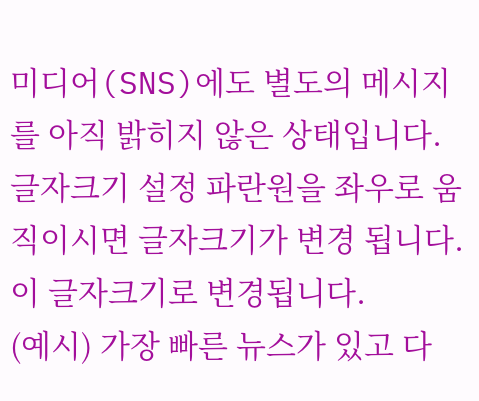미디어(SNS)에도 별도의 메시지를 아직 밝히지 않은 상태입니다.
글자크기 설정 파란원을 좌우로 움직이시면 글자크기가 변경 됩니다.
이 글자크기로 변경됩니다.
(예시) 가장 빠른 뉴스가 있고 다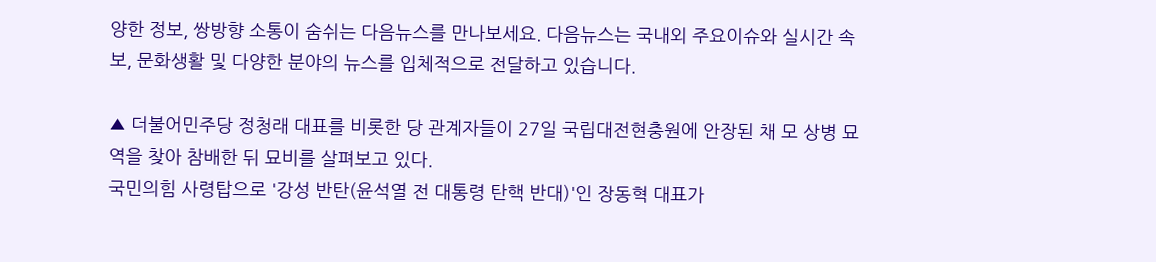양한 정보, 쌍방향 소통이 숨쉬는 다음뉴스를 만나보세요. 다음뉴스는 국내외 주요이슈와 실시간 속보, 문화생활 및 다양한 분야의 뉴스를 입체적으로 전달하고 있습니다.

▲ 더불어민주당 정청래 대표를 비롯한 당 관계자들이 27일 국립대전현충원에 안장된 채 모 상병 묘역을 찾아 참배한 뒤 묘비를 살펴보고 있다.
국민의힘 사령탑으로 '강성 반탄(윤석열 전 대통령 탄핵 반대)'인 장동혁 대표가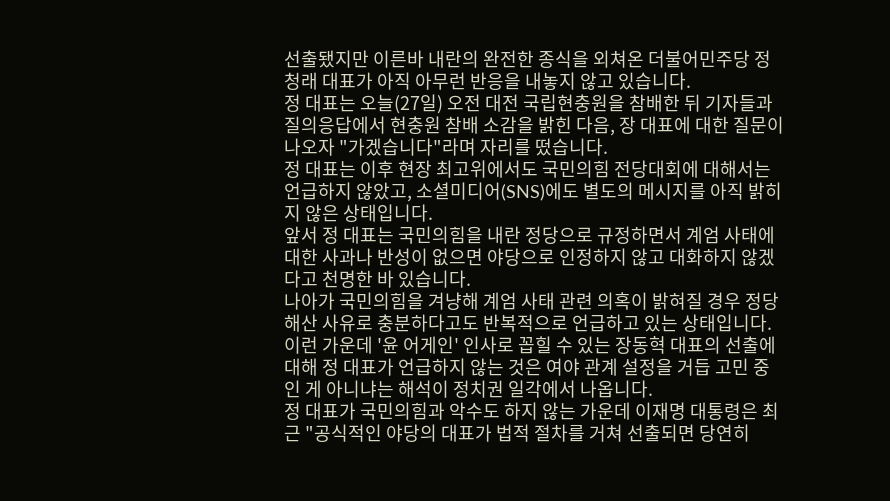선출됐지만 이른바 내란의 완전한 종식을 외쳐온 더불어민주당 정청래 대표가 아직 아무런 반응을 내놓지 않고 있습니다.
정 대표는 오늘(27일) 오전 대전 국립현충원을 참배한 뒤 기자들과 질의응답에서 현충원 참배 소감을 밝힌 다음, 장 대표에 대한 질문이 나오자 "가겠습니다"라며 자리를 떴습니다.
정 대표는 이후 현장 최고위에서도 국민의힘 전당대회에 대해서는 언급하지 않았고, 소셜미디어(SNS)에도 별도의 메시지를 아직 밝히지 않은 상태입니다.
앞서 정 대표는 국민의힘을 내란 정당으로 규정하면서 계엄 사태에 대한 사과나 반성이 없으면 야당으로 인정하지 않고 대화하지 않겠다고 천명한 바 있습니다.
나아가 국민의힘을 겨냥해 계엄 사태 관련 의혹이 밝혀질 경우 정당 해산 사유로 충분하다고도 반복적으로 언급하고 있는 상태입니다.
이런 가운데 '윤 어게인' 인사로 꼽힐 수 있는 장동혁 대표의 선출에 대해 정 대표가 언급하지 않는 것은 여야 관계 설정을 거듭 고민 중인 게 아니냐는 해석이 정치권 일각에서 나옵니다.
정 대표가 국민의힘과 악수도 하지 않는 가운데 이재명 대통령은 최근 "공식적인 야당의 대표가 법적 절차를 거쳐 선출되면 당연히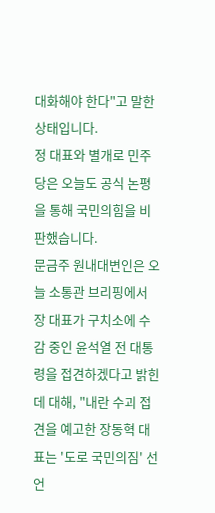대화해야 한다"고 말한 상태입니다.
정 대표와 별개로 민주당은 오늘도 공식 논평을 통해 국민의힘을 비판했습니다.
문금주 원내대변인은 오늘 소통관 브리핑에서 장 대표가 구치소에 수감 중인 윤석열 전 대통령을 접견하겠다고 밝힌 데 대해, "내란 수괴 접견을 예고한 장동혁 대표는 '도로 국민의짐' 선언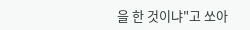을 한 것이냐"고 쏘아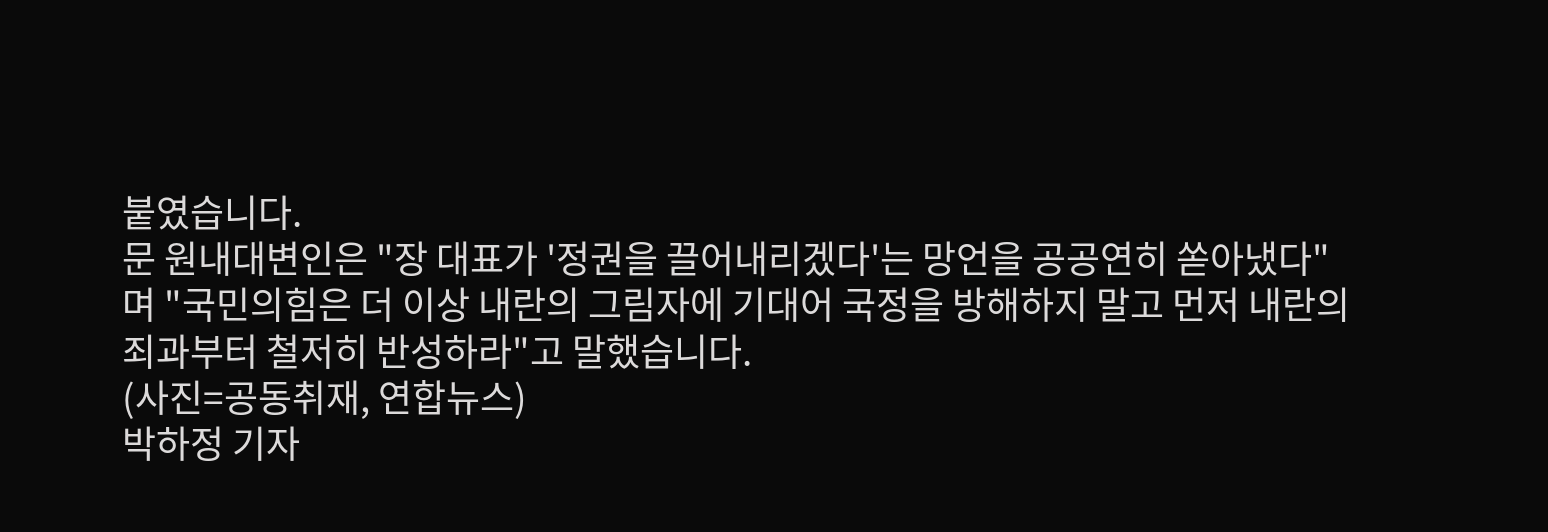붙였습니다.
문 원내대변인은 "장 대표가 '정권을 끌어내리겠다'는 망언을 공공연히 쏟아냈다"며 "국민의힘은 더 이상 내란의 그림자에 기대어 국정을 방해하지 말고 먼저 내란의 죄과부터 철저히 반성하라"고 말했습니다.
(사진=공동취재, 연합뉴스)
박하정 기자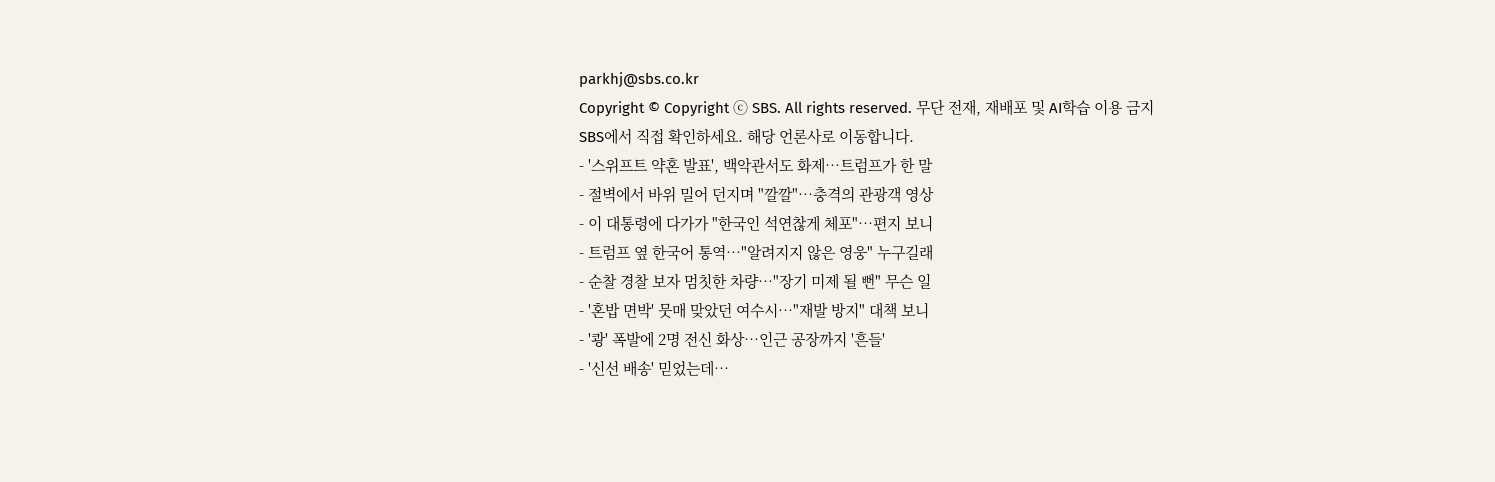parkhj@sbs.co.kr
Copyright © Copyright ⓒ SBS. All rights reserved. 무단 전재, 재배포 및 AI학습 이용 금지
SBS에서 직접 확인하세요. 해당 언론사로 이동합니다.
- '스위프트 약혼 발표', 백악관서도 화제…트럼프가 한 말
- 절벽에서 바위 밀어 던지며 "깔깔"…충격의 관광객 영상
- 이 대통령에 다가가 "한국인 석연찮게 체포"…편지 보니
- 트럼프 옆 한국어 통역…"알려지지 않은 영웅" 누구길래
- 순찰 경찰 보자 멈칫한 차량…"장기 미제 될 뻔" 무슨 일
- '혼밥 면박' 뭇매 맞았던 여수시…"재발 방지" 대책 보니
- '쾅' 폭발에 2명 전신 화상…인근 공장까지 '흔들'
- '신선 배송' 믿었는데…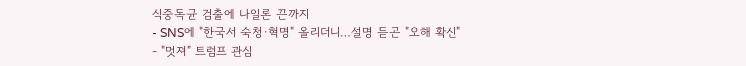식중독균 검출에 나일론 끈까지
- SNS에 "한국서 숙청·혁명" 올리더니…설명 듣곤 "오해 확신"
- "멋져" 트럼프 관심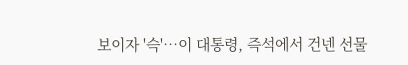보이자 '슥'…이 대통령, 즉석에서 건넨 선물